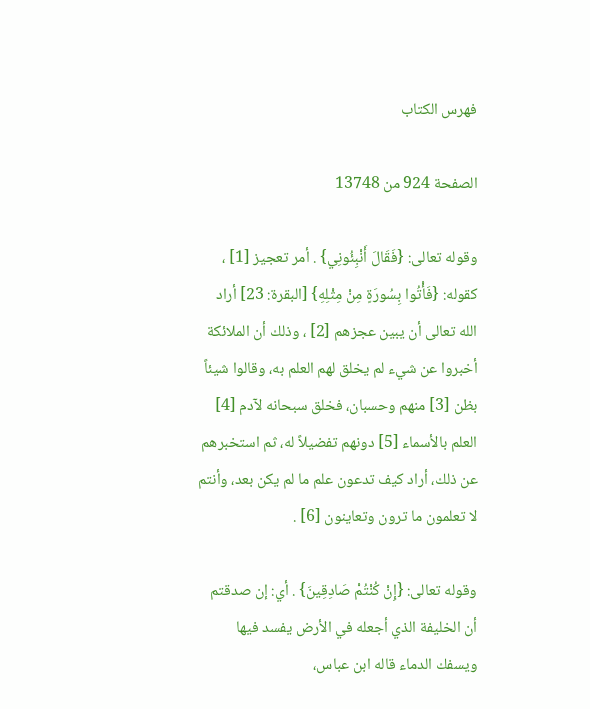فهرس الكتاب

الصفحة 924 من 13748

وقوله تعالى: {فَقَالَ أَنْبِئُونِي} . أمر تعجيز [1] ، كقوله: {فَأْتُوا بِسُورَةٍ مِنْ مِثْلِهِ} [البقرة: 23] أراد الله تعالى أن يبين عجزهم [2] ، وذلك أن الملائكة أخبروا عن شيء لم يخلق لهم العلم به، وقالوا شيئاً بظن [3] منهم وحسبان، فخلق سبحانه لآدم [4] العلم بالأسماء [5] دونهم تفضيلاً له، ثم استخبرهم عن ذلك، أراد كيف تدعون علم ما لم يكن بعد، وأنتم لا تعلمون ما ترون وتعاينون [6] .

وقوله تعالى: {إِنْ كُنْتُمْ صَادِقِينَ} . أي: إن صدقتم أن الخليفة الذي أجعله في الأرض يفسد فيها ويسفك الدماء قاله ابن عباس،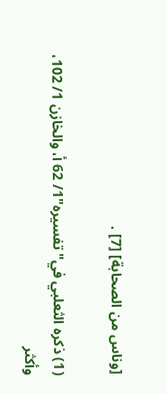[وناس من الصحابة] [7] .

(1) ذكره الثعلبي في"تفسيره"1/ 62 أ، والخازن 1/ 102، وأكثر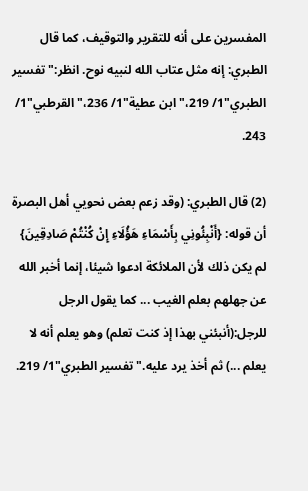المفسرين على أنه للتقرير والتوقيف، كما قال الطبري: إنه مثل عتاب الله لنبيه نوح. انظر:"تفسير الطبري"1/ 219،"ابن عطية"1/ 236،"القرطبي"1/ 243.

(2) قال الطبري: (وقد زعم بعض نحويي أهل البصرة أن قوله: {أَنْبِئُونِي بِأَسْمَاءِ هَؤُلَاءِ إِنْ كُنْتُمْ صَادِقِينَ} لم يكن ذلك لأن الملائكة ادعوا شيئا، إنما أخبر الله عن جهلهم بعلم الغيب ... كما يقول الرجل للرجل:(أنبئني بهذا إذ كنت تعلم) وهو يعلم أنه لا يعلم ...) ثم أخذ يرد عليه."تفسير الطبري"1/ 219.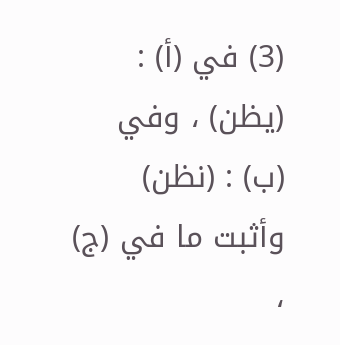(3) في (أ) : (يظن) ، وفي (ب) : (نظن) وأثبت ما في (ج) ،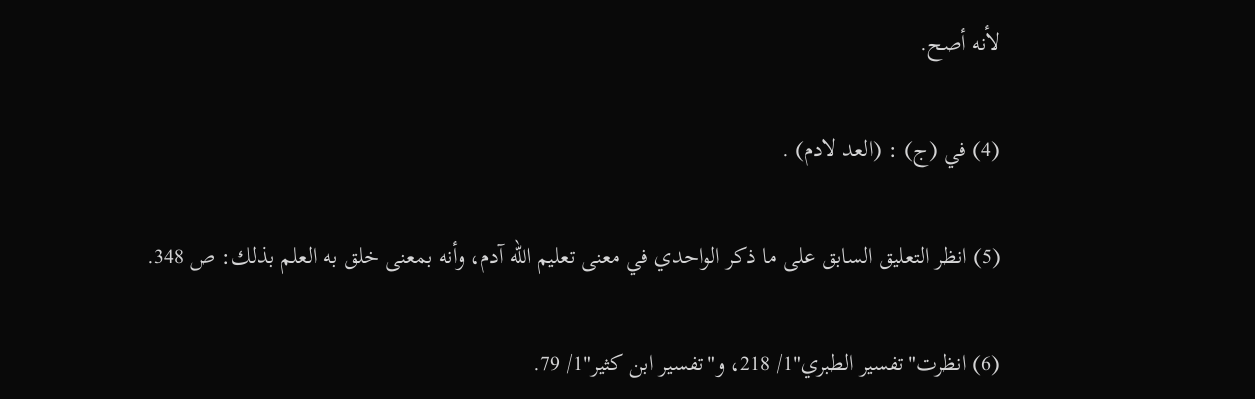لأنه أصح.

(4) في (ج) : (العد لادم) .

(5) انظر التعليق السابق على ما ذكر الواحدي في معنى تعليم الله آدم، وأنه بمعنى خلق به العلم بذلك: ص 348.

(6) انظرت"تفسير الطبري"1/ 218، و"تفسير ابن كثير"1/ 79.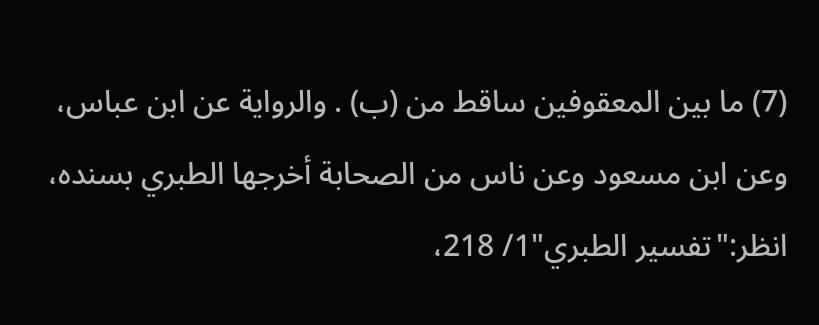(7) ما بين المعقوفين ساقط من (ب) . والرواية عن ابن عباس، وعن ابن مسعود وعن ناس من الصحابة أخرجها الطبري بسنده، انظر:"تفسير الطبري"1/ 218،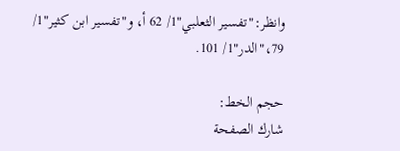وانظر:"تفسير الثعلبي"1/ 62 أ، و"تفسير ابن كثير"1/ 79،"الدر"1/ 101.

حجم الخط:
شارك الصفحة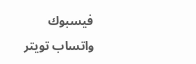فيسبوك واتساب تويتر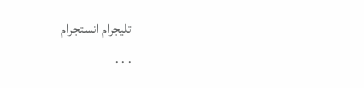تليجرام انستجرام
. . .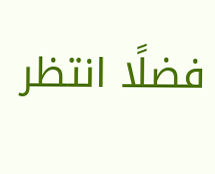فضلًا انتظر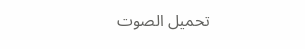تحميل الصوت